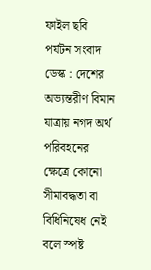ফাইল ছবি
পর্যটন সংবাদ ডেস্ক : দেশের অভ্যন্তরীণ বিমান যাত্রায় নগদ অর্থ পরিবহনের ক্ষেত্রে কোনো সীমাবদ্ধতা বা বিধিনিষেধ নেই বলে স্পষ্ট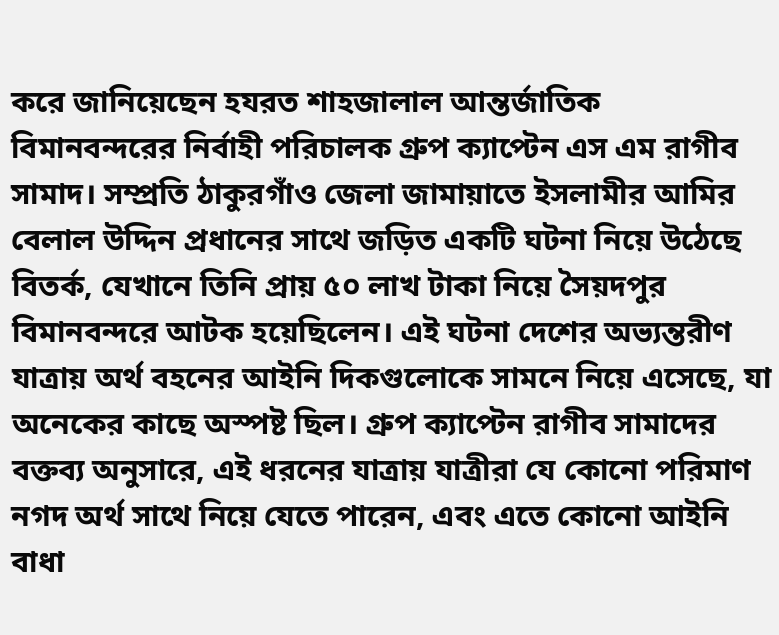করে জানিয়েছেন হযরত শাহজালাল আন্তর্জাতিক বিমানবন্দরের নির্বাহী পরিচালক গ্রুপ ক্যাপ্টেন এস এম রাগীব সামাদ। সম্প্রতি ঠাকুরগাঁও জেলা জামায়াতে ইসলামীর আমির বেলাল উদ্দিন প্রধানের সাথে জড়িত একটি ঘটনা নিয়ে উঠেছে বিতর্ক, যেখানে তিনি প্রায় ৫০ লাখ টাকা নিয়ে সৈয়দপুর বিমানবন্দরে আটক হয়েছিলেন। এই ঘটনা দেশের অভ্যন্তরীণ যাত্রায় অর্থ বহনের আইনি দিকগুলোকে সামনে নিয়ে এসেছে, যা অনেকের কাছে অস্পষ্ট ছিল। গ্রুপ ক্যাপ্টেন রাগীব সামাদের বক্তব্য অনুসারে, এই ধরনের যাত্রায় যাত্রীরা যে কোনো পরিমাণ নগদ অর্থ সাথে নিয়ে যেতে পারেন, এবং এতে কোনো আইনি বাধা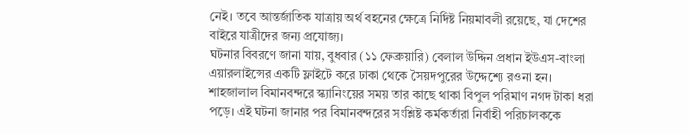নেই। তবে আন্তর্জাতিক যাত্রায় অর্থ বহনের ক্ষেত্রে নির্দিষ্ট নিয়মাবলী রয়েছে, যা দেশের বাইরে যাত্রীদের জন্য প্রযোজ্য।
ঘটনার বিবরণে জানা যায়, বুধবার (১১ ফেব্রুয়ারি) বেলাল উদ্দিন প্রধান ইউএস-বাংলা এয়ারলাইন্সের একটি ফ্লাইটে করে ঢাকা থেকে সৈয়দপুরের উদ্দেশ্যে রওনা হন। শাহজালাল বিমানবন্দরে স্ক্যানিংয়ের সময় তার কাছে থাকা বিপুল পরিমাণ নগদ টাকা ধরা পড়ে। এই ঘটনা জানার পর বিমানবন্দরের সংশ্লিষ্ট কর্মকর্তারা নির্বাহী পরিচালককে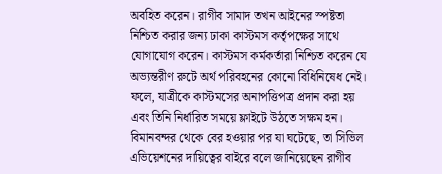অবহিত করেন। রাগীব সামাদ তখন আইনের স্পষ্টতা নিশ্চিত করার জন্য ঢাকা কাস্টমস কর্তৃপক্ষের সাথে যোগাযোগ করেন। কাস্টমস কর্মকর্তারা নিশ্চিত করেন যে অভ্যন্তরীণ রুটে অর্থ পরিবহনের কোনো বিধিনিষেধ নেই। ফলে, যাত্রীকে কাস্টমসের অনাপত্তিপত্র প্রদান করা হয় এবং তিনি নির্ধারিত সময়ে ফ্লাইটে উঠতে সক্ষম হন। বিমানবন্দর থেকে বের হওয়ার পর যা ঘটেছে, তা সিভিল এভিয়েশনের দায়িত্বের বাইরে বলে জানিয়েছেন রাগীব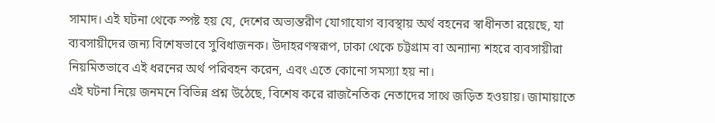সামাদ। এই ঘটনা থেকে স্পষ্ট হয় যে, দেশের অভ্যন্তরীণ যোগাযোগ ব্যবস্থায় অর্থ বহনের স্বাধীনতা রয়েছে, যা ব্যবসায়ীদের জন্য বিশেষভাবে সুবিধাজনক। উদাহরণস্বরূপ, ঢাকা থেকে চট্টগ্রাম বা অন্যান্য শহরে ব্যবসায়ীরা নিয়মিতভাবে এই ধরনের অর্থ পরিবহন করেন, এবং এতে কোনো সমস্যা হয় না।
এই ঘটনা নিয়ে জনমনে বিভিন্ন প্রশ্ন উঠেছে, বিশেষ করে রাজনৈতিক নেতাদের সাথে জড়িত হওয়ায়। জামায়াতে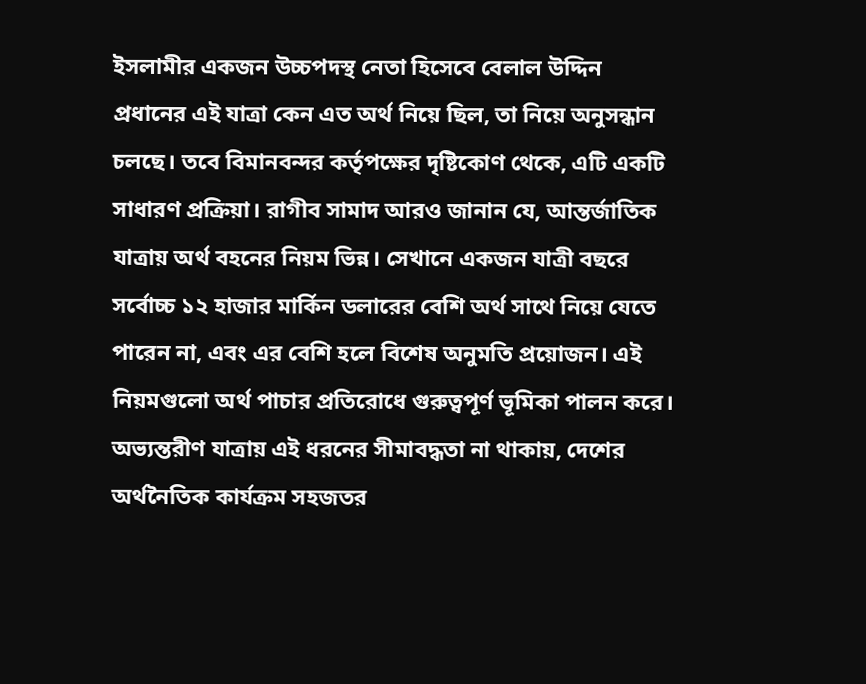ইসলামীর একজন উচ্চপদস্থ নেতা হিসেবে বেলাল উদ্দিন প্রধানের এই যাত্রা কেন এত অর্থ নিয়ে ছিল, তা নিয়ে অনুসন্ধান চলছে। তবে বিমানবন্দর কর্তৃপক্ষের দৃষ্টিকোণ থেকে, এটি একটি সাধারণ প্রক্রিয়া। রাগীব সামাদ আরও জানান যে, আন্তর্জাতিক যাত্রায় অর্থ বহনের নিয়ম ভিন্ন। সেখানে একজন যাত্রী বছরে সর্বোচ্চ ১২ হাজার মার্কিন ডলারের বেশি অর্থ সাথে নিয়ে যেতে পারেন না, এবং এর বেশি হলে বিশেষ অনুমতি প্রয়োজন। এই নিয়মগুলো অর্থ পাচার প্রতিরোধে গুরুত্বপূর্ণ ভূমিকা পালন করে। অভ্যন্তরীণ যাত্রায় এই ধরনের সীমাবদ্ধতা না থাকায়, দেশের অর্থনৈতিক কার্যক্রম সহজতর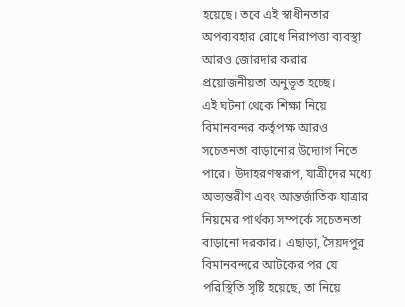হয়েছে। তবে এই স্বাধীনতার অপব্যবহার রোধে নিরাপত্তা ব্যবস্থা আরও জোরদার করার প্রয়োজনীয়তা অনুভূত হচ্ছে।
এই ঘটনা থেকে শিক্ষা নিয়ে বিমানবন্দর কর্তৃপক্ষ আরও সচেতনতা বাড়ানোর উদ্যোগ নিতে পারে। উদাহরণস্বরূপ, যাত্রীদের মধ্যে অভ্যন্তরীণ এবং আন্তর্জাতিক যাত্রার নিয়মের পার্থক্য সম্পর্কে সচেতনতা বাড়ানো দরকার। এছাড়া, সৈয়দপুর বিমানবন্দরে আটকের পর যে পরিস্থিতি সৃষ্টি হয়েছে, তা নিয়ে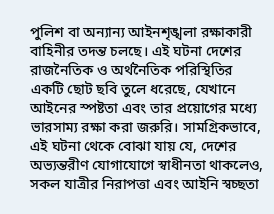পুলিশ বা অন্যান্য আইনশৃঙ্খলা রক্ষাকারী বাহিনীর তদন্ত চলছে। এই ঘটনা দেশের রাজনৈতিক ও অর্থনৈতিক পরিস্থিতির একটি ছোট ছবি তুলে ধরেছে, যেখানে আইনের স্পষ্টতা এবং তার প্রয়োগের মধ্যে ভারসাম্য রক্ষা করা জরুরি। সামগ্রিকভাবে, এই ঘটনা থেকে বোঝা যায় যে, দেশের অভ্যন্তরীণ যোগাযোগে স্বাধীনতা থাকলেও, সকল যাত্রীর নিরাপত্তা এবং আইনি স্বচ্ছতা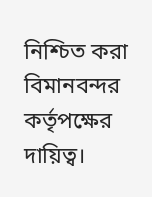নিশ্চিত করা বিমানবন্দর কর্তৃপক্ষের দায়িত্ব।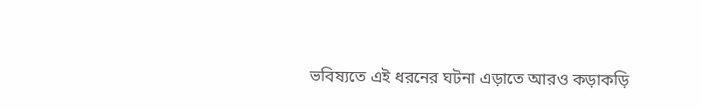ভবিষ্যতে এই ধরনের ঘটনা এড়াতে আরও কড়াকড়ি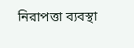নিরাপত্তা ব্যবস্থা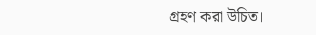গ্রহণ করা উচিত।